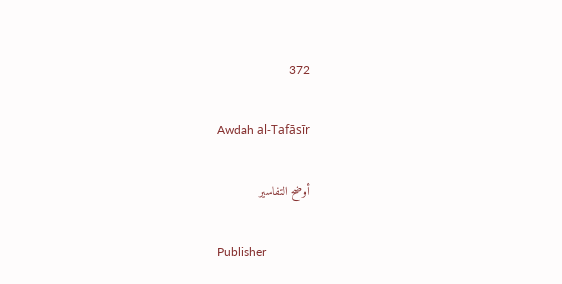372

Awdah al-Tafāsīr

أوضح التفاسير

Publisher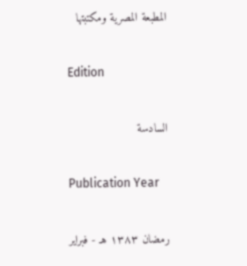المطبعة المصرية ومكتبتها

Edition

السادسة

Publication Year

رمضان ١٣٨٣ هـ - فبراير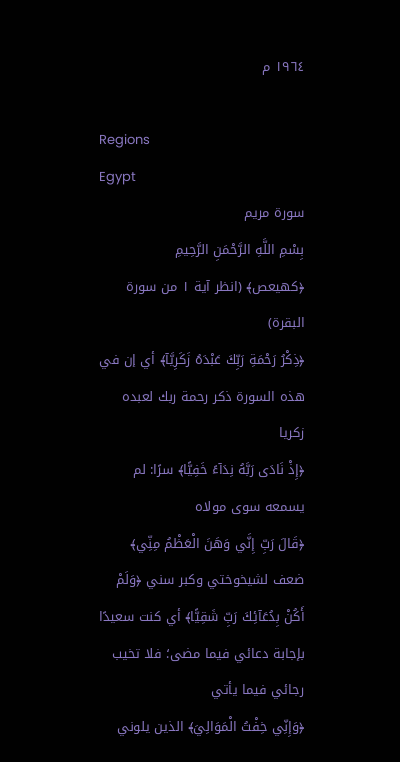١٩٦٤ م

Regions
Egypt
سورة مريم
بِسْمِ اللَّهِ الرَّحْمَنِ الرَّحِيمِ
﴿كهيعص﴾ (انظر آية ١ من سورة البقرة)
﴿ذِكْرُ رَحْمَةِ رَبِّكَ عَبْدَهُ زَكَرِيَّآ﴾ أي إن في هذه السورة ذكر رحمة ربك لعبده زكريا
﴿إِذْ نَادَى رَبَّهُ نِدَآءً خَفِيًّا﴾ سرًا: لم يسمعه سوى مولاه
﴿قَالَ رَبِّ إِنَّي وَهَنَ الْعَظْمُ مِنِّي﴾ ضعف لشيخوختي وكبر سني ﴿وَلَمْ أَكُنْ بِدُعَآئِكَ رَبِّ شَقِيًّا﴾ أي كنت سعيدًا بإجابة دعائي فيما مضى؛ فلا تخيب رجائي فيما يأتي
﴿وَإِنِّي خِفْتُ الْمَوَالِيَ﴾ الذين يلوني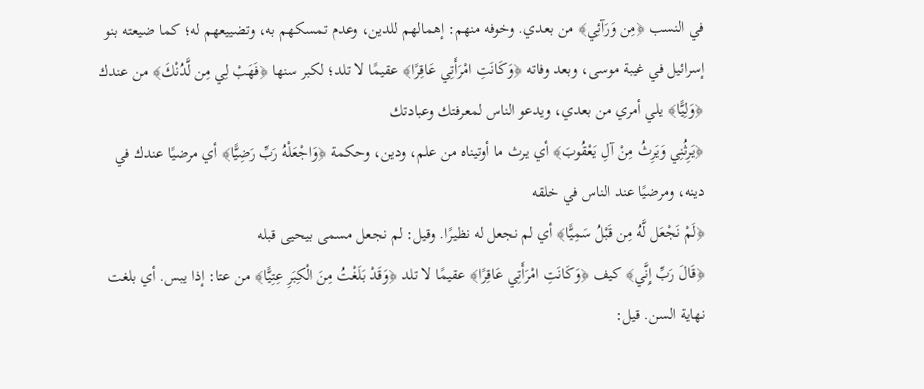في النسب ﴿مِن وَرَآئِي﴾ من بعدي. وخوفه منهم: إهمالهم للدين، وعدم تمسكهم به، وتضييعهم له؛ كما ضيعته بنو إسرائيل في غيبة موسى، وبعد وفاته ﴿وَكَانَتِ امْرَأَتِي عَاقِرًا﴾ عقيمًا لا تلد؛ لكبر سنها ﴿فَهَبْ لِي مِن لَّدُنْكَ﴾ من عندك ﴿وَلِيًّا﴾ يلي أمري من بعدي، ويدعو الناس لمعرفتك وعبادتك
﴿يَرِثُنِي وَيَرِثُ مِنْ آلِ يَعْقُوبَ﴾ أي يرث ما أوتيناه من علم، ودين، وحكمة ﴿وَاجْعَلْهُ رَبِّ رَضِيًّا﴾ أي مرضيًا عندك في دينه، ومرضيًا عند الناس في خلقه
﴿لَمْ نَجْعَل لَّهُ مِن قَبْلُ سَمِيًّا﴾ أي لم نجعل له نظيرًا. وقيل: لم نجعل مسمى بيحيى قبله
﴿قَالَ رَبِّ إِنَّي﴾ كيف ﴿وَكَانَتِ امْرَأَتِي عَاقِرًا﴾ عقيمًا لا تلد ﴿وَقَدْ بَلَغْتُ مِنَ الْكِبَرِ عِتِيًّا﴾ من عتا: إذا يبس. أي بلغت نهاية السن. قيل: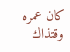كان عمره وقتذاك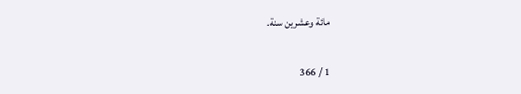مائة وعشرين سنة.

1 / 366